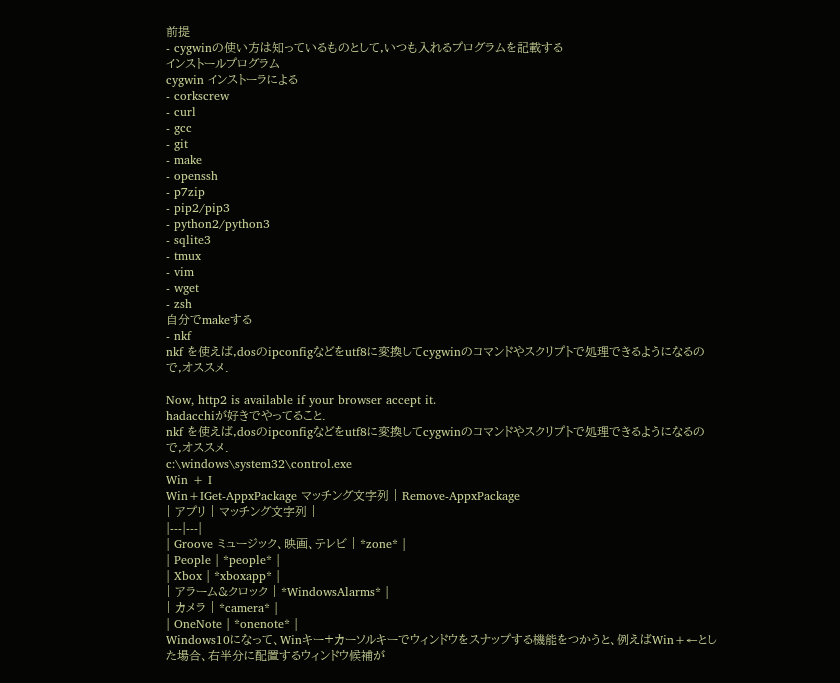前提
- cygwinの使い方は知っているものとして,いつも入れるプログラムを記載する
インストールプログラム
cygwin インストーラによる
- corkscrew
- curl
- gcc
- git
- make
- openssh
- p7zip
- pip2/pip3
- python2/python3
- sqlite3
- tmux
- vim
- wget
- zsh
自分でmakeする
- nkf
nkf を使えば,dosのipconfigなどをutf8に変換してcygwinのコマンドやスクリプトで処理できるようになるので,オススメ.

Now, http2 is available if your browser accept it.
hadacchiが好きでやってること.
nkf を使えば,dosのipconfigなどをutf8に変換してcygwinのコマンドやスクリプトで処理できるようになるので,オススメ.
c:\windows\system32\control.exe
Win + I
Win+IGet-AppxPackage マッチング文字列 | Remove-AppxPackage
| アプリ | マッチング文字列 |
|---|---|
| Groove ミュージック、映画、テレビ | *zone* |
| People | *people* |
| Xbox | *xboxapp* |
| アラーム&クロック | *WindowsAlarms* |
| カメラ | *camera* |
| OneNote | *onenote* |
Windows10になって、Winキー+カーソルキーでウィンドウをスナップする機能をつかうと、例えばWin+←とした場合、右半分に配置するウィンドウ候補が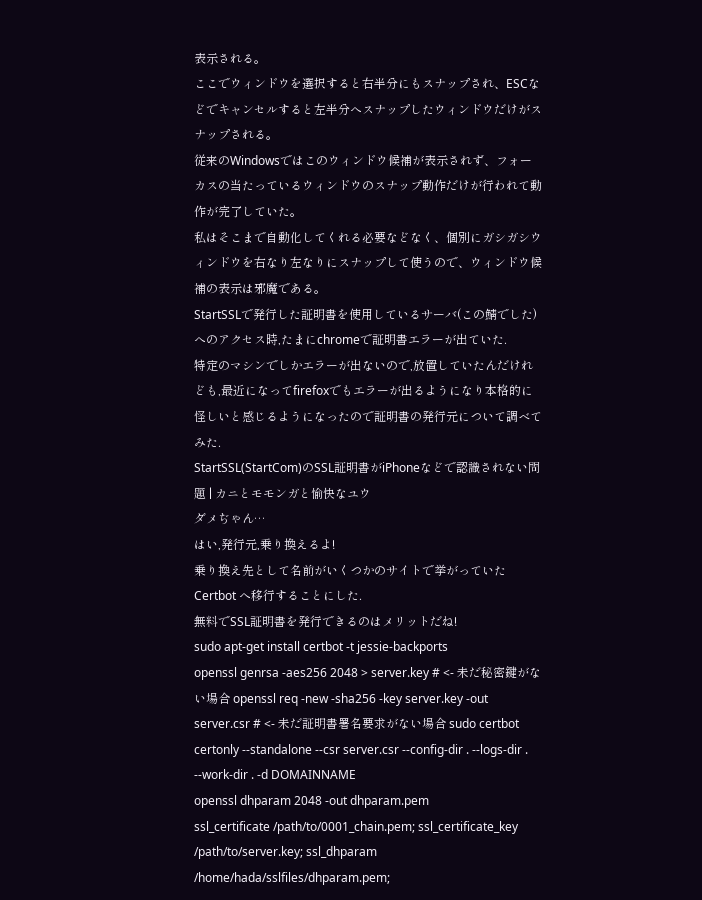表示される。
ここでウィンドウを選択すると右半分にもスナップされ、ESCなどでキャンセルすると左半分へスナップしたウィンドウだけがスナップされる。
従来のWindowsではこのウィンドウ候補が表示されず、フォーカスの当たっているウィンドウのスナップ動作だけが行われて動作が完了していた。
私はそこまで自動化してくれる必要などなく、個別にガシガシウィンドウを右なり左なりにスナップして使うので、ウィンドウ候補の表示は邪魔である。
StartSSLで発行した証明書を使用しているサーバ(この鯖でした)へのアクセス時,たまにchromeで証明書エラーが出ていた.
特定のマシンでしかエラーが出ないので,放置していたんだけれども,最近になってfirefoxでもエラーが出るようになり本格的に怪しいと感じるようになったので証明書の発行元について調べてみた.
StartSSL(StartCom)のSSL証明書がiPhoneなどで認識されない問題 | カニとモモンガと愉快なユウ
ダメぢゃん…
はい,発行元,乗り換えるよ!
乗り換え先として名前がいくつかのサイトで挙がっていた Certbot へ移行することにした.
無料でSSL証明書を発行できるのはメリットだね!
sudo apt-get install certbot -t jessie-backports
openssl genrsa -aes256 2048 > server.key # <- 未だ秘密鍵がない場合 openssl req -new -sha256 -key server.key -out server.csr # <- 未だ証明書署名要求がない場合 sudo certbot certonly --standalone --csr server.csr --config-dir . --logs-dir . --work-dir . -d DOMAINNAME
openssl dhparam 2048 -out dhparam.pem
ssl_certificate /path/to/0001_chain.pem; ssl_certificate_key /path/to/server.key; ssl_dhparam /home/hada/sslfiles/dhparam.pem;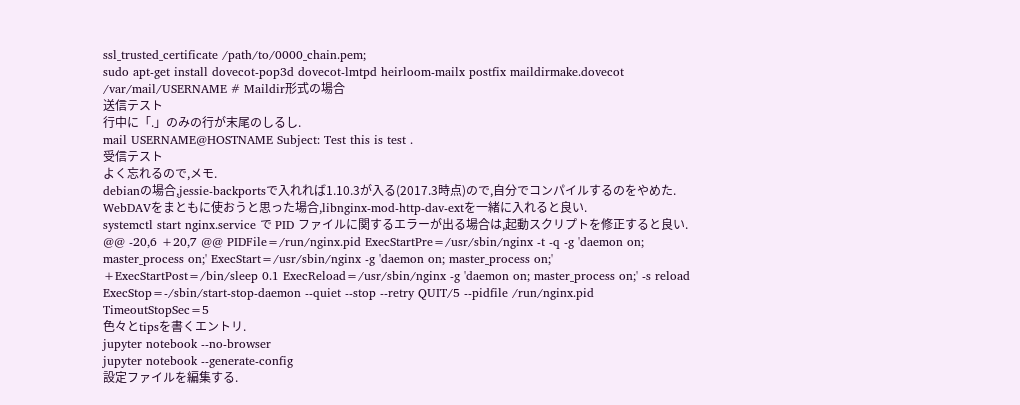ssl_trusted_certificate /path/to/0000_chain.pem;
sudo apt-get install dovecot-pop3d dovecot-lmtpd heirloom-mailx postfix maildirmake.dovecot /var/mail/USERNAME # Maildir形式の場合
送信テスト
行中に「.」のみの行が末尾のしるし.
mail USERNAME@HOSTNAME Subject: Test this is test .
受信テスト
よく忘れるので,メモ.
debianの場合,jessie-backportsで入れれば1.10.3が入る(2017.3時点)ので,自分でコンパイルするのをやめた.
WebDAVをまともに使おうと思った場合,libnginx-mod-http-dav-extを一緒に入れると良い.
systemctl start nginx.service で PID ファイルに関するエラーが出る場合は,起動スクリプトを修正すると良い.
@@ -20,6 +20,7 @@ PIDFile=/run/nginx.pid ExecStartPre=/usr/sbin/nginx -t -q -g 'daemon on; master_process on;' ExecStart=/usr/sbin/nginx -g 'daemon on; master_process on;' +ExecStartPost=/bin/sleep 0.1 ExecReload=/usr/sbin/nginx -g 'daemon on; master_process on;' -s reload ExecStop=-/sbin/start-stop-daemon --quiet --stop --retry QUIT/5 --pidfile /run/nginx.pid TimeoutStopSec=5
色々とtipsを書くエントリ.
jupyter notebook --no-browser
jupyter notebook --generate-config
設定ファイルを編集する.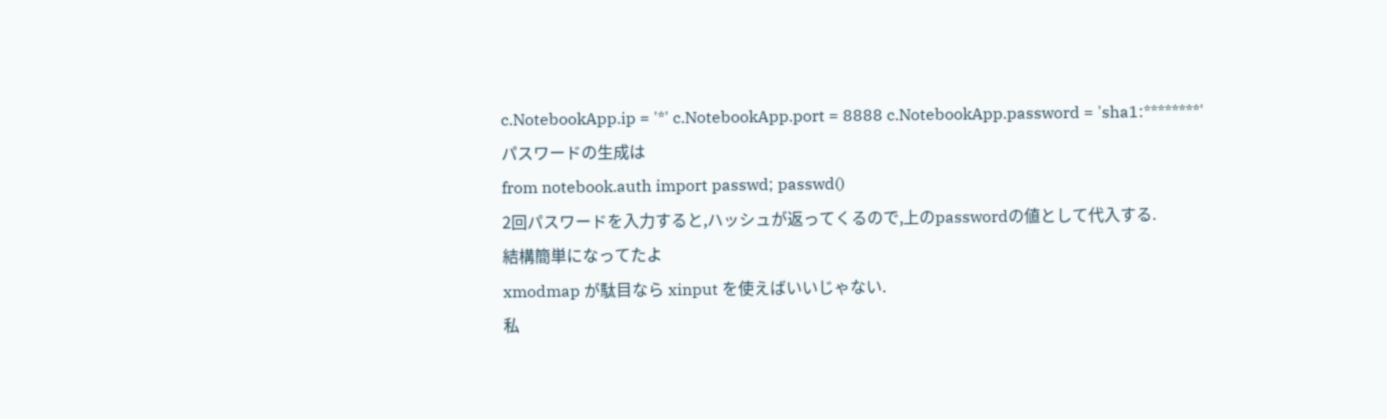c.NotebookApp.ip = '*' c.NotebookApp.port = 8888 c.NotebookApp.password = 'sha1:********'
パスワードの生成は
from notebook.auth import passwd; passwd()
2回パスワードを入力すると,ハッシュが返ってくるので,上のpasswordの値として代入する.
結構簡単になってたよ
xmodmap が駄目なら xinput を使えばいいじゃない.
私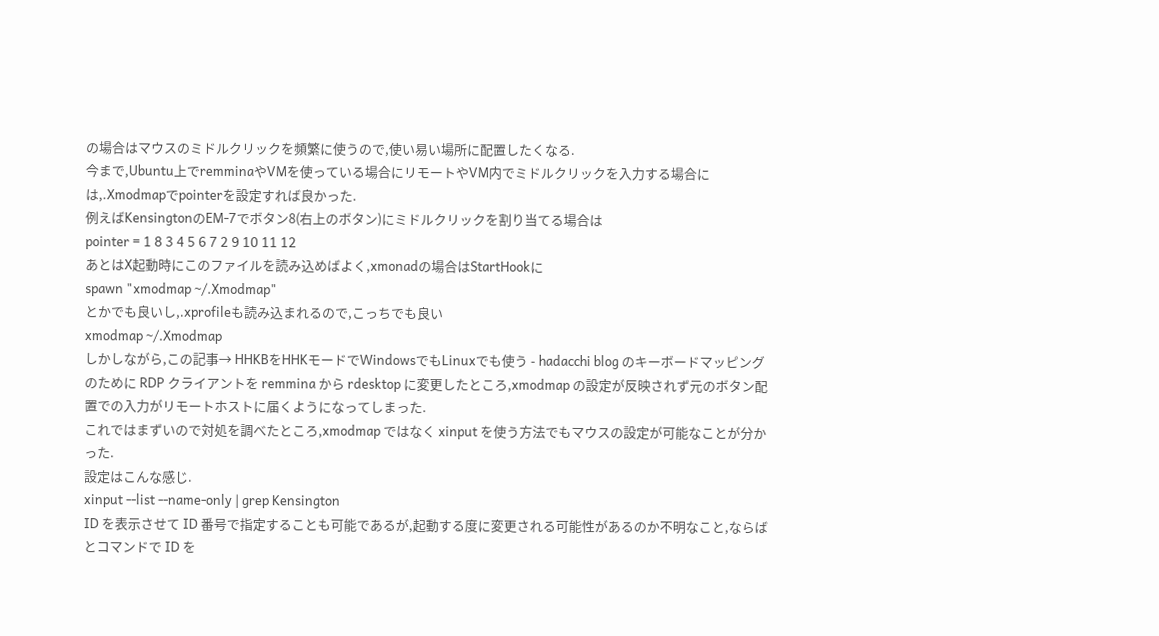の場合はマウスのミドルクリックを頻繁に使うので,使い易い場所に配置したくなる.
今まで,Ubuntu上でremminaやVMを使っている場合にリモートやVM内でミドルクリックを入力する場合には,.Xmodmapでpointerを設定すれば良かった.
例えばKensingtonのEM-7でボタン8(右上のボタン)にミドルクリックを割り当てる場合は
pointer = 1 8 3 4 5 6 7 2 9 10 11 12
あとはX起動時にこのファイルを読み込めばよく,xmonadの場合はStartHookに
spawn "xmodmap ~/.Xmodmap"
とかでも良いし,.xprofileも読み込まれるので,こっちでも良い
xmodmap ~/.Xmodmap
しかしながら,この記事→ HHKBをHHKモードでWindowsでもLinuxでも使う - hadacchi blog のキーボードマッピングのために RDP クライアントを remmina から rdesktop に変更したところ,xmodmap の設定が反映されず元のボタン配置での入力がリモートホストに届くようになってしまった.
これではまずいので対処を調べたところ,xmodmap ではなく xinput を使う方法でもマウスの設定が可能なことが分かった.
設定はこんな感じ.
xinput --list --name-only | grep Kensington
ID を表示させて ID 番号で指定することも可能であるが,起動する度に変更される可能性があるのか不明なこと,ならばとコマンドで ID を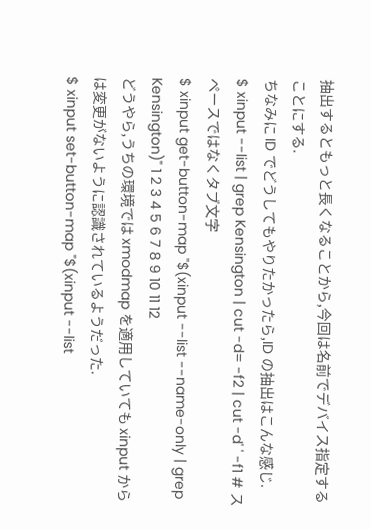抽出するともっと長くなることから,今回は名前でデバイス指定することにする.
ちなみに ID でどうしてもやりたかったら,ID の抽出はこんな感じ.
$ xinput --list | grep Kensington | cut -d= -f2 | cut -d' ' -f1 # スペースではなくタブ文字
$ xinput get-button-map "$(xinput --list --name-only | grep Kensington)" 1 2 3 4 5 6 7 8 9 10 11 12
どうやら,うちの環境では xmodmap を適用していても xinput からは変更がないように認識されているようだった.
$ xinput set-button-map "$(xinput --list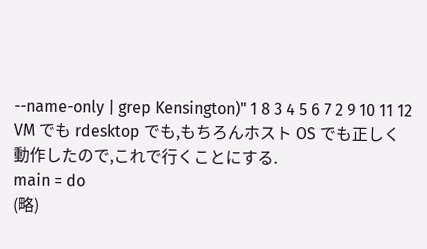--name-only | grep Kensington)" 1 8 3 4 5 6 7 2 9 10 11 12
VM でも rdesktop でも,もちろんホスト OS でも正しく動作したので,これで行くことにする.
main = do
(略)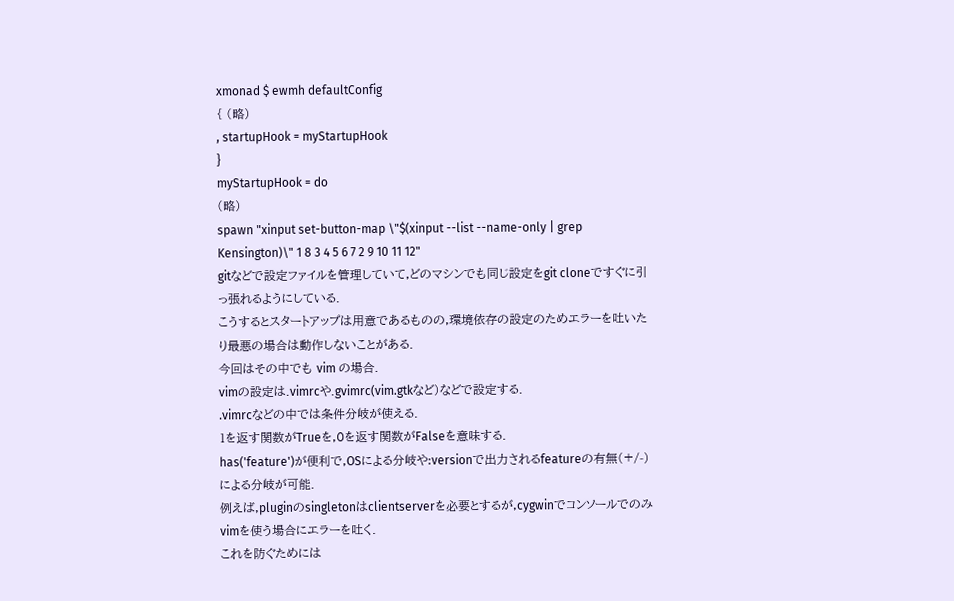xmonad $ ewmh defaultConfig
{ (略)
, startupHook = myStartupHook
}
myStartupHook = do
(略)
spawn "xinput set-button-map \"$(xinput --list --name-only | grep Kensington)\" 1 8 3 4 5 6 7 2 9 10 11 12"
gitなどで設定ファイルを管理していて,どのマシンでも同じ設定をgit cloneですぐに引っ張れるようにしている.
こうするとスタートアップは用意であるものの,環境依存の設定のためエラーを吐いたり最悪の場合は動作しないことがある.
今回はその中でも vim の場合.
vimの設定は.vimrcや.gvimrc(vim.gtkなど)などで設定する.
.vimrcなどの中では条件分岐が使える.
1を返す関数がTrueを,0を返す関数がFalseを意味する.
has('feature')が便利で,OSによる分岐や:versionで出力されるfeatureの有無(+/-)による分岐が可能.
例えば,pluginのsingletonはclientserverを必要とするが,cygwinでコンソールでのみvimを使う場合にエラーを吐く.
これを防ぐためには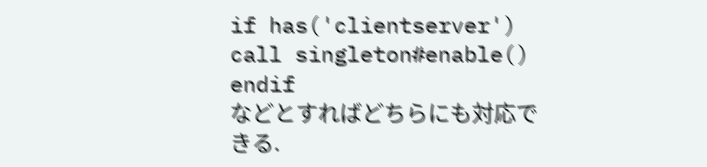if has('clientserver')
call singleton#enable()
endif
などとすればどちらにも対応できる.